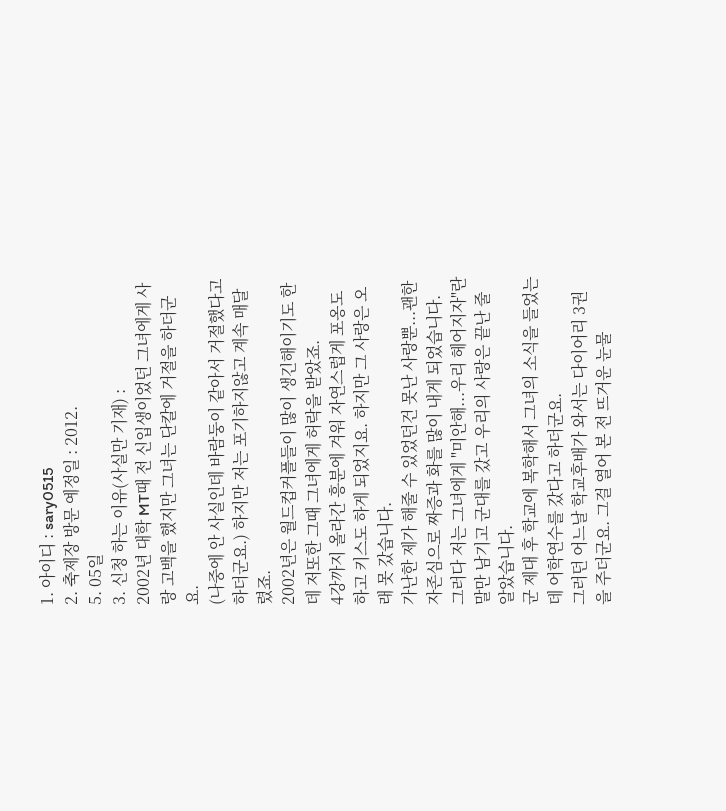1. 아이디 : sary0515
2. 축제장 방문 예정일 : 2012.
5. 05일
3. 신청 하는 이유(사실만 기재) :
2002년 대학 MT때 전 신입생이었던 그녀에게 사랑 고백을 했지만 그녀는 단칼에 거절을 하더군요.
(나중에 안 사실인데 바람둥이 같아서 거절했다고 하더군요.) 하지만 저는 포기하지않고 계속 매달렸죠.
2002년은 월드컵커플들이 많이 생긴해이기도 한데 저또한 그때 그녀에게 허락을 받았죠.
4강까지 올라간 흥분에 겨워 자연스럽게 포옹도하고 키스도 하게 되었지요. 하지만 그 사랑은 오래 못 갔습니다.
가난한 제가 해줄 수 있었던건 못난 사랑뿐...괜한 자존심으로 짜증과 화를 많이 내게 되었습니다.
그러다 저는 그녀에게 "미안해...우리 헤어지자"란 말만 남기고 군대를 갔고 우리의 사랑은 끝난 줄 알았습니다.
군 제대 후 학교에 복학해서 그녀의 소식을 들었는데 어학연수를 갔다고 하더군요.
그러던 어느날 학교후배가 와서는 다이어리 3권을 주더군요. 그걸 열어 본 전 뜨거운 눈물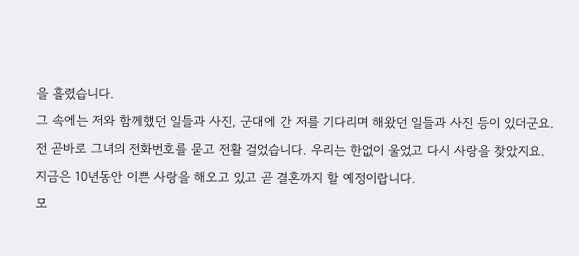을 흘렸습니다.
그 속에는 저와 함께했던 일들과 사진, 군대에 간 저를 기다리며 해왔던 일들과 사진 등이 있더군요.
전 곧바로 그녀의 전화번호를 묻고 전활 걸었습니다. 우리는 한없이 울었고 다시 사랑을 찾았지요.
지금은 10년동안 이쁜 사랑을 해오고 있고 곧 결혼까지 할 예정이랍니다.
모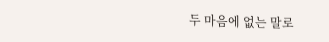두 마음에 없는 말로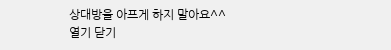상대방을 아프게 하지 말아요^^
열기 닫기